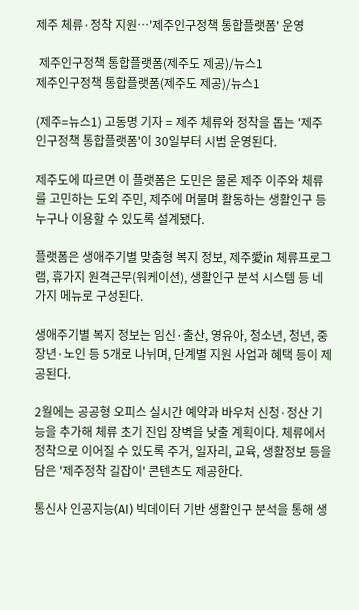제주 체류·정착 지원…'제주인구정책 통합플랫폼' 운영

 제주인구정책 통합플랫폼(제주도 제공)/뉴스1
제주인구정책 통합플랫폼(제주도 제공)/뉴스1

(제주=뉴스1) 고동명 기자 = 제주 체류와 정착을 돕는 '제주인구정책 통합플랫폼'이 30일부터 시범 운영된다.

제주도에 따르면 이 플랫폼은 도민은 물론 제주 이주와 체류를 고민하는 도외 주민, 제주에 머물며 활동하는 생활인구 등 누구나 이용할 수 있도록 설계됐다.

플랫폼은 생애주기별 맞춤형 복지 정보, 제주愛in 체류프로그램, 휴가지 원격근무(워케이션), 생활인구 분석 시스템 등 네 가지 메뉴로 구성된다.

생애주기별 복지 정보는 임신·출산, 영유아, 청소년, 청년, 중장년·노인 등 5개로 나뉘며, 단계별 지원 사업과 혜택 등이 제공된다.

2월에는 공공형 오피스 실시간 예약과 바우처 신청·정산 기능을 추가해 체류 초기 진입 장벽을 낮출 계획이다. 체류에서 정착으로 이어질 수 있도록 주거, 일자리, 교육, 생활정보 등을 담은 '제주정착 길잡이' 콘텐츠도 제공한다.

통신사 인공지능(AI) 빅데이터 기반 생활인구 분석을 통해 생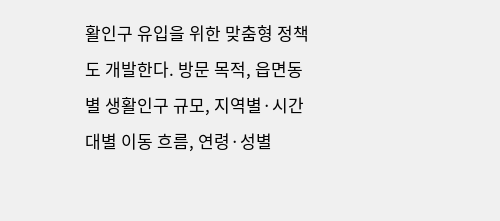활인구 유입을 위한 맞춤형 정책도 개발한다. 방문 목적, 읍면동별 생활인구 규모, 지역별·시간대별 이동 흐름, 연령·성별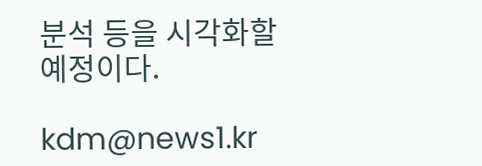분석 등을 시각화할 예정이다.

kdm@news1.kr